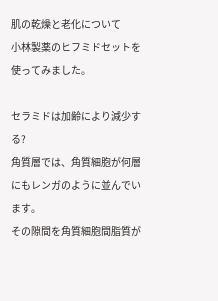肌の乾燥と老化について
小林製薬のヒフミドセットを使ってみました。

セラミドは加齢により減少する?
角質層では、角質細胞が何層にもレンガのように並んでいます。
その隙間を角質細胞間脂質が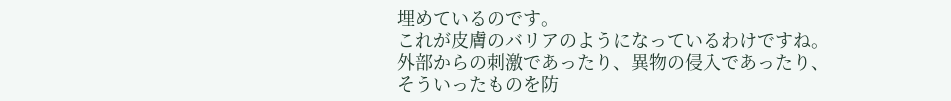埋めているのです。
これが皮膚のバリアのようになっているわけですね。
外部からの刺激であったり、異物の侵入であったり、
そういったものを防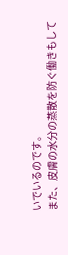いでいるのです。
また、皮膚の水分の蒸散を防ぐ働きもして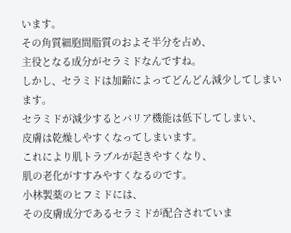います。
その角質細胞間脂質のおよそ半分を占め、
主役となる成分がセラミドなんですね。
しかし、セラミドは加齢によってどんどん減少してしまいます。
セラミドが減少するとバリア機能は低下してしまい、
皮膚は乾燥しやすくなってしまいます。
これにより肌トラブルが起きやすくなり、
肌の老化がすすみやすくなるのです。
小林製薬のヒフミドには、
その皮膚成分であるセラミドが配合されていま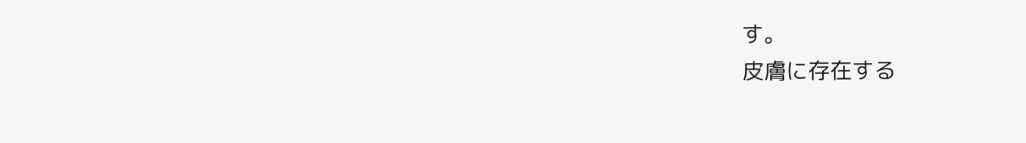す。
皮膚に存在する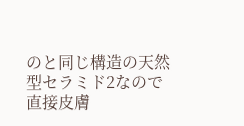のと同じ構造の天然型セラミド2なので
直接皮膚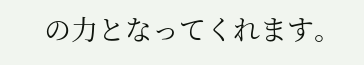の力となってくれます。